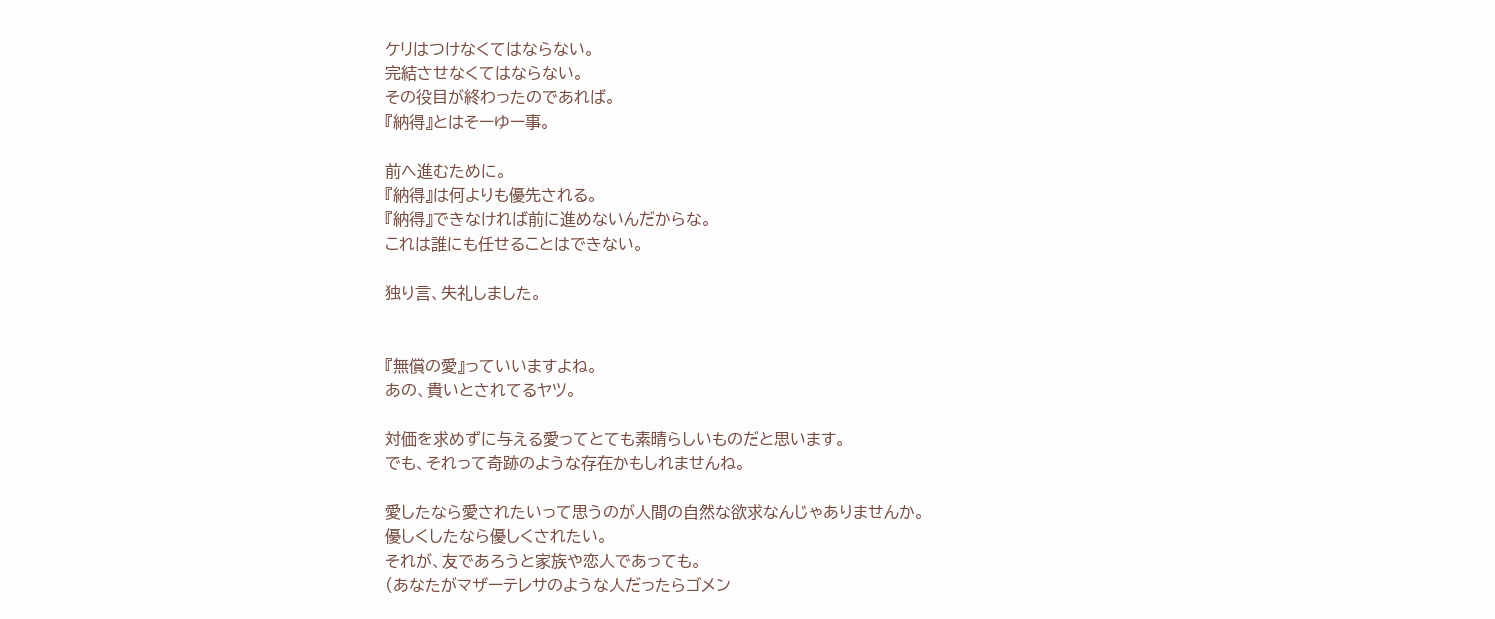ケリはつけなくてはならない。
完結させなくてはならない。
その役目が終わったのであれば。
『納得』とはそーゆー事。

前へ進むために。
『納得』は何よりも優先される。
『納得』できなければ前に進めないんだからな。
これは誰にも任せることはできない。

独り言、失礼しました。


『無償の愛』っていいますよね。
あの、貴いとされてるヤツ。

対価を求めずに与える愛ってとても素晴らしいものだと思います。
でも、それって奇跡のような存在かもしれませんね。

愛したなら愛されたいって思うのが人間の自然な欲求なんじゃありませんか。
優しくしたなら優しくされたい。
それが、友であろうと家族や恋人であっても。
(あなたがマザーテレサのような人だったらゴメン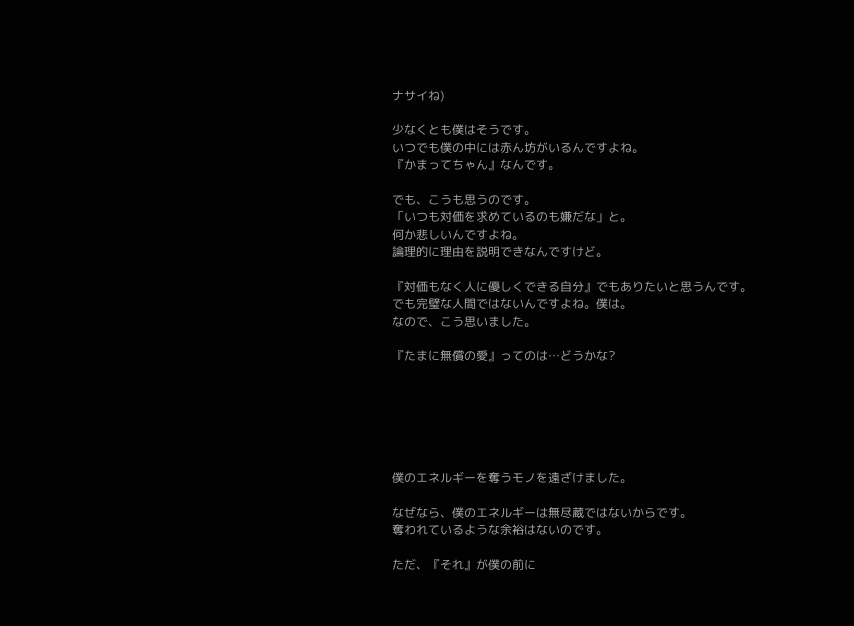ナサイね)

少なくとも僕はそうです。
いつでも僕の中には赤ん坊がいるんですよね。
『かまってちゃん』なんです。

でも、こうも思うのです。
「いつも対価を求めているのも嫌だな」と。
何か悲しいんですよね。
論理的に理由を説明できなんですけど。

『対価もなく人に優しくできる自分』でもありたいと思うんです。
でも完璧な人間ではないんですよね。僕は。
なので、こう思いました。

『たまに無償の愛』ってのは…どうかな?






僕のエネルギーを奪うモノを遠ざけました。

なぜなら、僕のエネルギーは無尽蔵ではないからです。
奪われているような余裕はないのです。

ただ、『それ』が僕の前に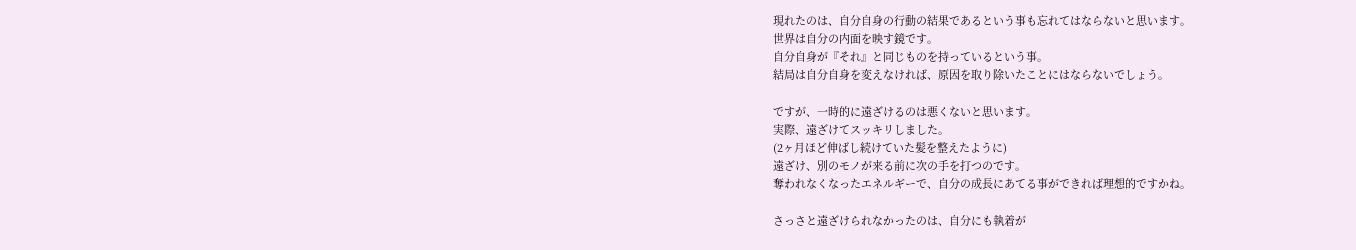現れたのは、自分自身の行動の結果であるという事も忘れてはならないと思います。
世界は自分の内面を映す鏡です。
自分自身が『それ』と同じものを持っているという事。
結局は自分自身を変えなければ、原因を取り除いたことにはならないでしょう。

ですが、一時的に遠ざけるのは悪くないと思います。
実際、遠ざけてスッキリしました。
(2ヶ月ほど伸ばし続けていた髪を整えたように)
遠ざけ、別のモノが来る前に次の手を打つのです。
奪われなくなったエネルギーで、自分の成長にあてる事ができれば理想的ですかね。

さっさと遠ざけられなかったのは、自分にも執着が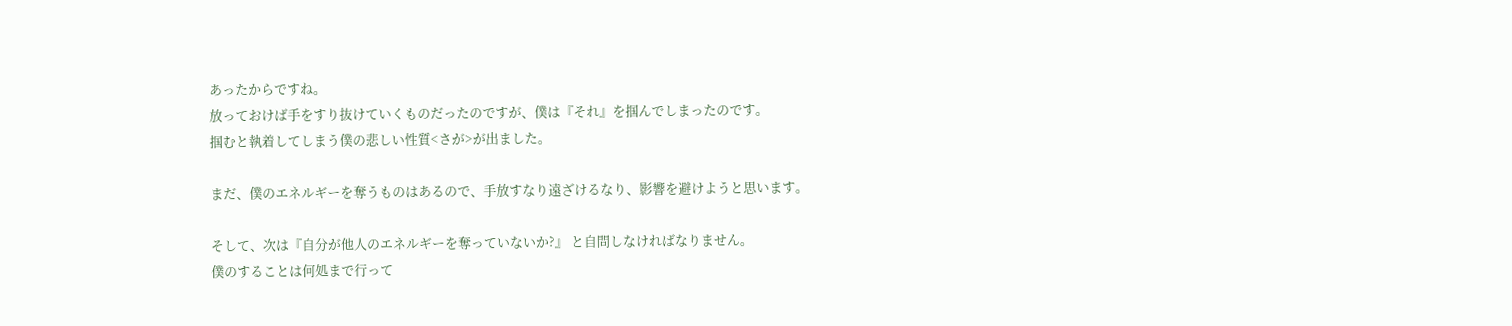あったからですね。
放っておけば手をすり抜けていくものだったのですが、僕は『それ』を掴んでしまったのです。
掴むと執着してしまう僕の悲しい性質<さが>が出ました。

まだ、僕のエネルギーを奪うものはあるので、手放すなり遠ざけるなり、影響を避けようと思います。

そして、次は『自分が他人のエネルギーを奪っていないか?』 と自問しなければなりません。
僕のすることは何処まで行って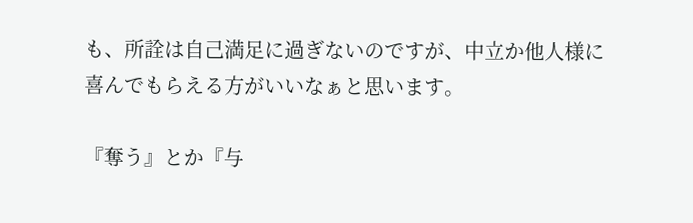も、所詮は自己満足に過ぎないのですが、中立か他人様に喜んでもらえる方がいいなぁと思います。

『奪う』とか『与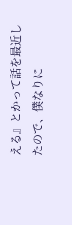える』とかって話を最近したので、僕なりに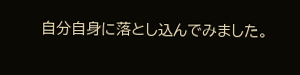自分自身に落とし込んでみました。